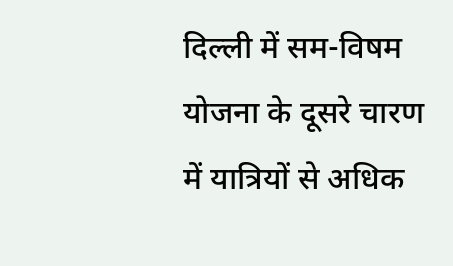दिल्ली में सम-विषम योजना के दूसरे चारण में यात्रियों से अधिक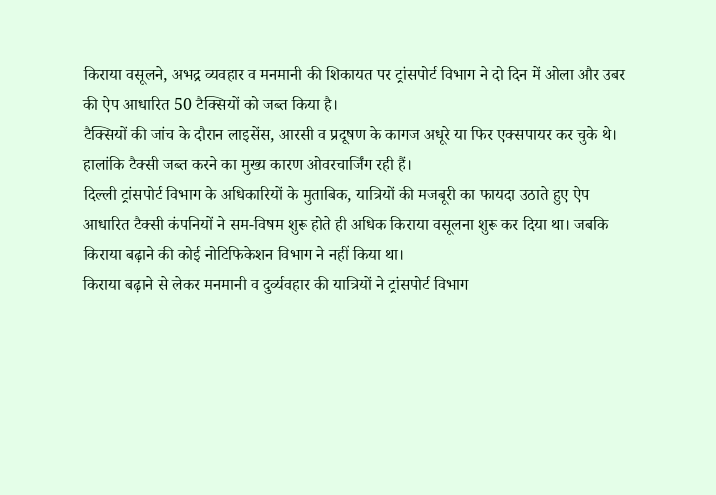किराया वसूलने, अभद्र व्यवहार व मनमानी की शिकायत पर ट्रांसपोर्ट विभाग ने दो दिन में ओला और उबर की ऐप आधारित 50 टैक्सियों को जब्त किया है।
टैक्सियों की जांच के दौरान लाइसेंस, आरसी व प्रदूषण के कागज अधूरे या फिर एक्सपायर कर चुके थे। हालांकि टैक्सी जब्त करने का मुख्य कारण ओवरचार्जिंग रही हैं।
दिल्ली ट्रांसपोर्ट विभाग के अधिकारियों के मुताबिक, यात्रियों की मजबूरी का फायदा उठाते हुए ऐप आधारित टैक्सी कंपनियों ने सम-विषम शुरू होते ही अधिक किराया वसूलना शुरू कर दिया था। जबकि किराया बढ़ाने की कोई नोटिफिकेशन विभाग ने नहीं किया था।
किराया बढ़ाने से लेकर मनमानी व दुर्व्यवहार की यात्रियों ने ट्रांसपोर्ट विभाग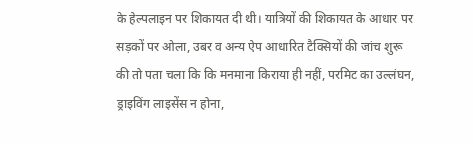के हेल्पलाइन पर शिकायत दी थी। यात्रियों की शिकायत के आधार पर सड़कों पर ओला, उबर व अन्य ऐप आधारित टैक्सियों की जांच शुरू की तो पता चला कि कि मनमाना किराया ही नहीं, परमिट का उल्लंघन, ड्राइविंग लाइसेंस न होना,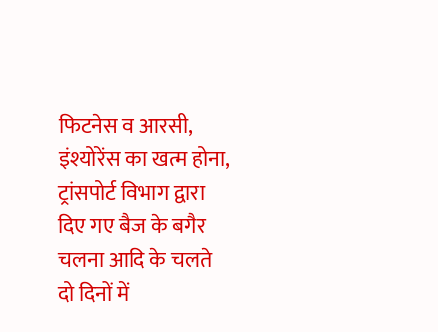फिटनेस व आरसी, इंश्योरेंस का खत्म होना, ट्रांसपोर्ट विभाग द्वारा दिए गए बैज के बगैर चलना आदि के चलते दो दिनों में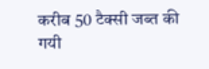करीब 50 टैक्सी जब्त की गयी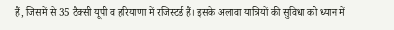हैं, जिसमें से 35 टैक्सी यूपी व हरियाणा में रजिस्टर्ड हैं। इसके अलावा यात्रियों की सुविधा को ध्यान में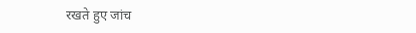रखते हुए जांच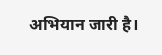अभियान जारी है।